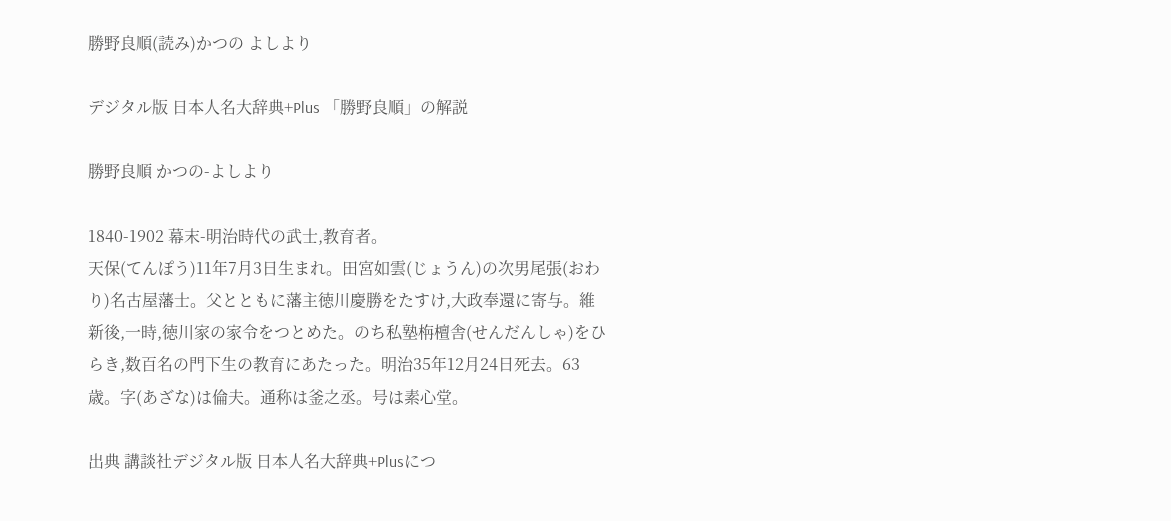勝野良順(読み)かつの よしより

デジタル版 日本人名大辞典+Plus 「勝野良順」の解説

勝野良順 かつの-よしより

1840-1902 幕末-明治時代の武士,教育者。
天保(てんぽう)11年7月3日生まれ。田宮如雲(じょうん)の次男尾張(おわり)名古屋藩士。父とともに藩主徳川慶勝をたすけ,大政奉還に寄与。維新後,一時,徳川家の家令をつとめた。のち私塾栴檀舎(せんだんしゃ)をひらき,数百名の門下生の教育にあたった。明治35年12月24日死去。63歳。字(あざな)は倫夫。通称は釜之丞。号は素心堂。

出典 講談社デジタル版 日本人名大辞典+Plusにつ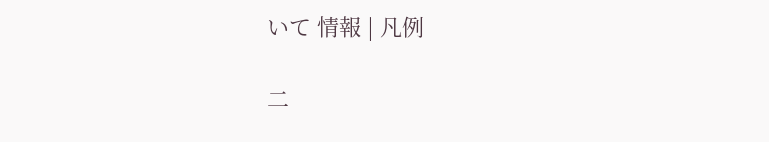いて 情報 | 凡例

二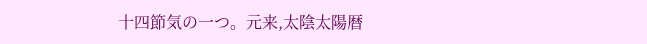十四節気の一つ。元来,太陰太陽暦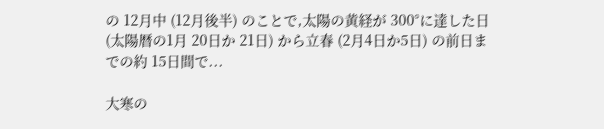の 12月中 (12月後半) のことで,太陽の黄経が 300°に達した日 (太陽暦の1月 20日か 21日) から立春 (2月4日か5日) の前日までの約 15日間で...

大寒の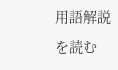用語解説を読む